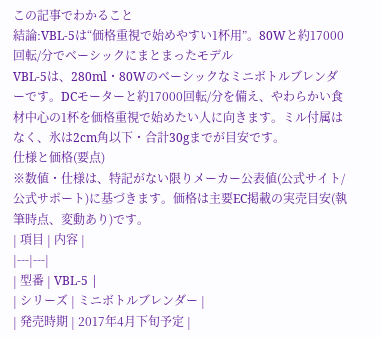この記事でわかること
結論:VBL-5は“価格重視で始めやすい1杯用”。80Wと約17000回転/分でベーシックにまとまったモデル
VBL-5は、280ml・80Wのベーシックなミニボトルブレンダーです。DCモーターと約17000回転/分を備え、やわらかい食材中心の1杯を価格重視で始めたい人に向きます。ミル付属はなく、氷は2cm角以下・合計30gまでが目安です。
仕様と価格(要点)
※数値・仕様は、特記がない限りメーカー公表値(公式サイト/公式サポート)に基づきます。価格は主要EC掲載の実売目安(執筆時点、変動あり)です。
| 項目 | 内容 |
|---|---|
| 型番 | VBL-5 |
| シリーズ | ミニボトルブレンダー |
| 発売時期 | 2017年4月下旬予定 |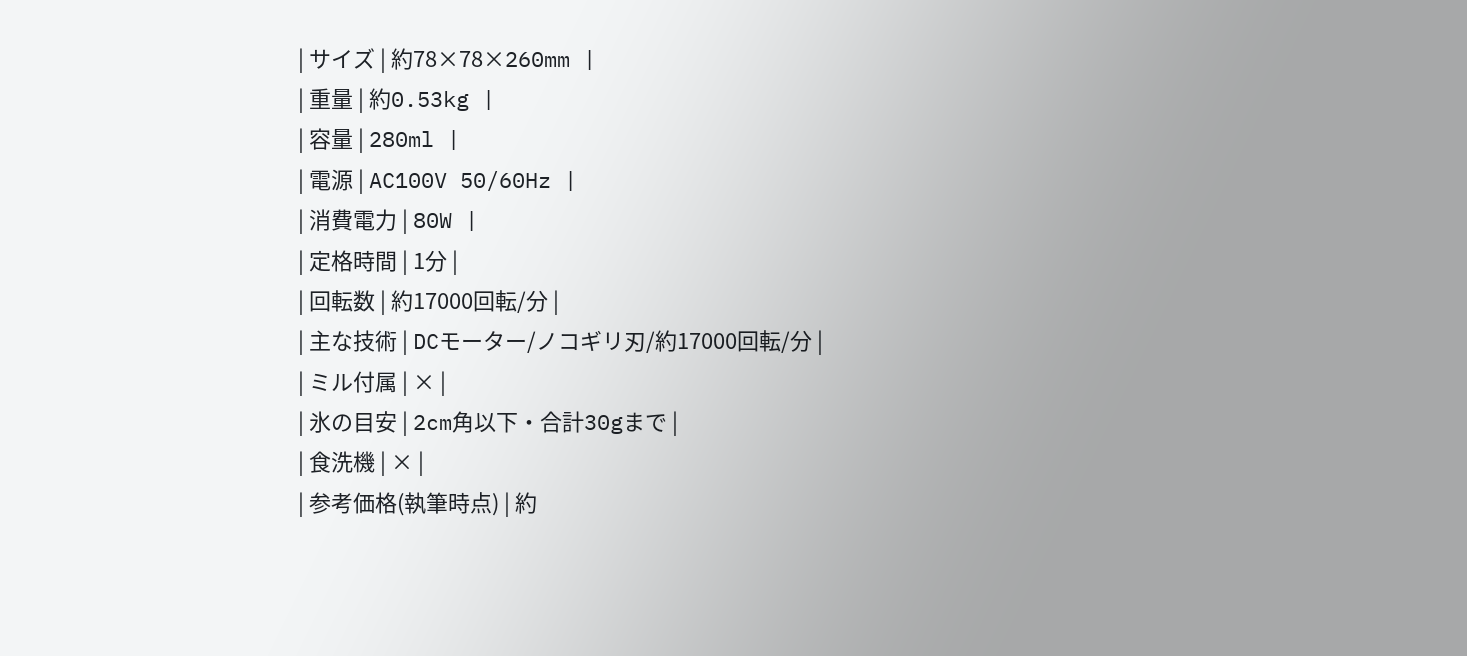| サイズ | 約78×78×260mm |
| 重量 | 約0.53kg |
| 容量 | 280ml |
| 電源 | AC100V 50/60Hz |
| 消費電力 | 80W |
| 定格時間 | 1分 |
| 回転数 | 約17000回転/分 |
| 主な技術 | DCモーター/ノコギリ刃/約17000回転/分 |
| ミル付属 | × |
| 氷の目安 | 2cm角以下・合計30gまで |
| 食洗機 | × |
| 参考価格(執筆時点) | 約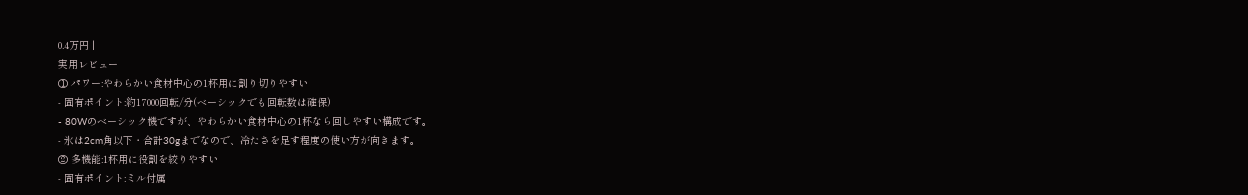0.4万円 |
実用レビュー
① パワー:やわらかい食材中心の1杯用に割り切りやすい
- 固有ポイント:約17000回転/分(ベーシックでも回転数は確保)
- 80Wのベーシック機ですが、やわらかい食材中心の1杯なら回しやすい構成です。
- 氷は2cm角以下・合計30gまでなので、冷たさを足す程度の使い方が向きます。
② 多機能:1杯用に役割を絞りやすい
- 固有ポイント:ミル付属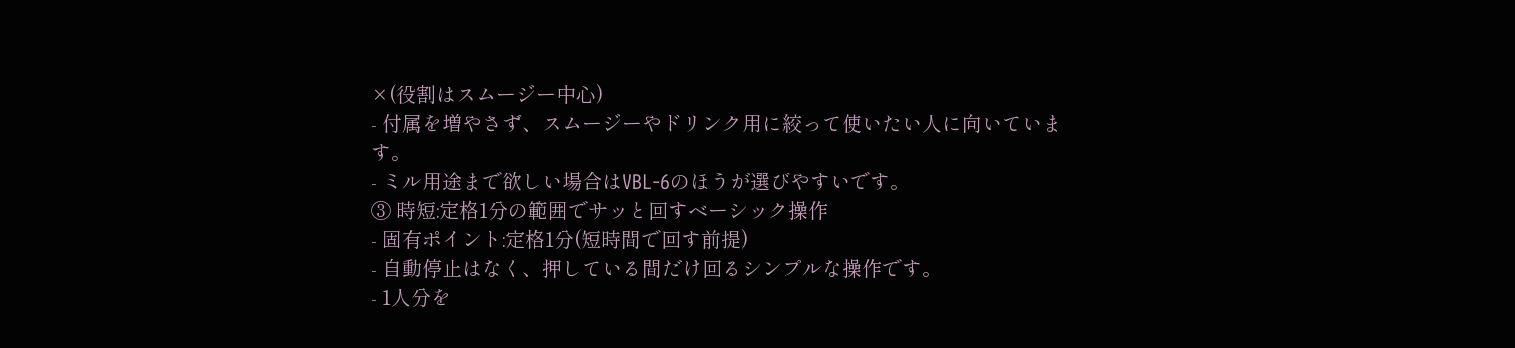×(役割はスムージー中心)
- 付属を増やさず、スムージーやドリンク用に絞って使いたい人に向いています。
- ミル用途まで欲しい場合はVBL-6のほうが選びやすいです。
③ 時短:定格1分の範囲でサッと回すベーシック操作
- 固有ポイント:定格1分(短時間で回す前提)
- 自動停止はなく、押している間だけ回るシンプルな操作です。
- 1人分を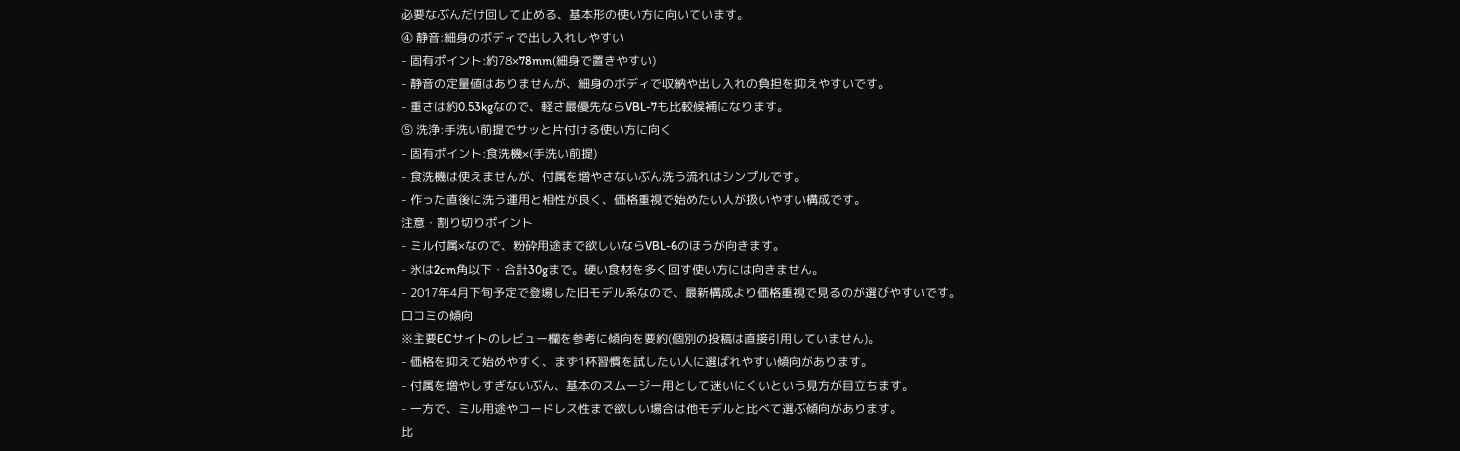必要なぶんだけ回して止める、基本形の使い方に向いています。
④ 静音:細身のボディで出し入れしやすい
- 固有ポイント:約78×78mm(細身で置きやすい)
- 静音の定量値はありませんが、細身のボディで収納や出し入れの負担を抑えやすいです。
- 重さは約0.53kgなので、軽さ最優先ならVBL-7も比較候補になります。
⑤ 洗浄:手洗い前提でサッと片付ける使い方に向く
- 固有ポイント:食洗機×(手洗い前提)
- 食洗機は使えませんが、付属を増やさないぶん洗う流れはシンプルです。
- 作った直後に洗う運用と相性が良く、価格重視で始めたい人が扱いやすい構成です。
注意・割り切りポイント
- ミル付属×なので、粉砕用途まで欲しいならVBL-6のほうが向きます。
- 氷は2cm角以下・合計30gまで。硬い食材を多く回す使い方には向きません。
- 2017年4月下旬予定で登場した旧モデル系なので、最新構成より価格重視で見るのが選びやすいです。
口コミの傾向
※主要ECサイトのレビュー欄を参考に傾向を要約(個別の投稿は直接引用していません)。
- 価格を抑えて始めやすく、まず1杯習慣を試したい人に選ばれやすい傾向があります。
- 付属を増やしすぎないぶん、基本のスムージー用として迷いにくいという見方が目立ちます。
- 一方で、ミル用途やコードレス性まで欲しい場合は他モデルと比べて選ぶ傾向があります。
比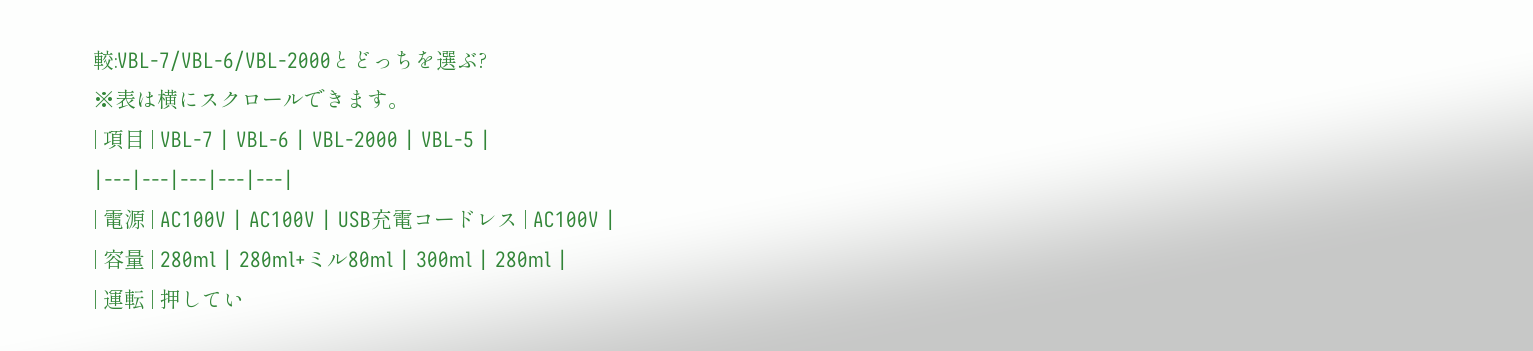較:VBL-7/VBL-6/VBL-2000とどっちを選ぶ?
※表は横にスクロールできます。
| 項目 | VBL-7 | VBL-6 | VBL-2000 | VBL-5 |
|---|---|---|---|---|
| 電源 | AC100V | AC100V | USB充電コードレス | AC100V |
| 容量 | 280ml | 280ml+ミル80ml | 300ml | 280ml |
| 運転 | 押してい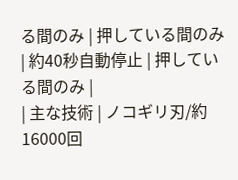る間のみ | 押している間のみ | 約40秒自動停止 | 押している間のみ |
| 主な技術 | ノコギリ刃/約16000回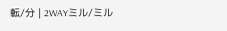転/分 | 2WAYミル/ミル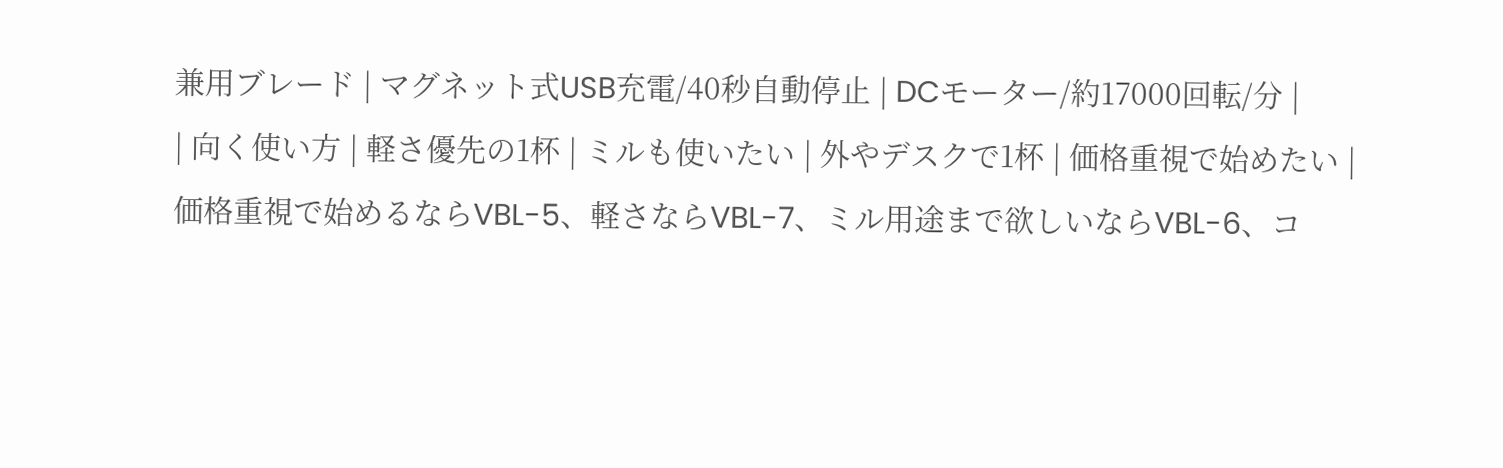兼用ブレード | マグネット式USB充電/40秒自動停止 | DCモーター/約17000回転/分 |
| 向く使い方 | 軽さ優先の1杯 | ミルも使いたい | 外やデスクで1杯 | 価格重視で始めたい |
価格重視で始めるならVBL-5、軽さならVBL-7、ミル用途まで欲しいならVBL-6、コ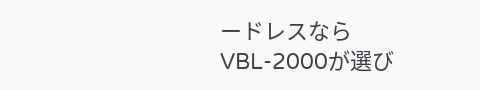ードレスならVBL-2000が選び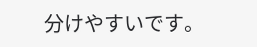分けやすいです。